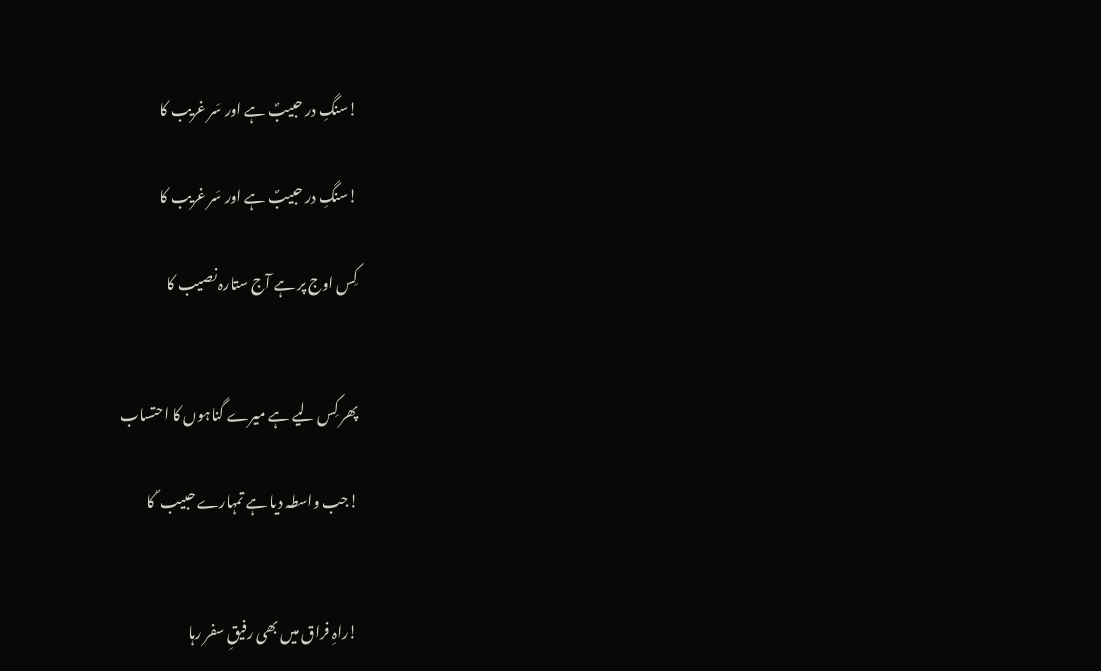!سنگِ در حبیبؐ ہے اور سَر غریب کا

!سنگِ در حبیبؐ ہے اور سَر غریب کا

کِس اوج پر ہے آج ستارہ نصیب کا


پھر کِس لیے ہے میرے گناہوں کا احتساب

!جب واسطہ دیا ہے تمہارے حبیب ؐ کا


!راہِ فراق میں بھی رفیقِ سفر رہا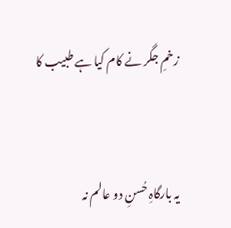زخمِ جگر نے کام کیا ہے طبیب کا


یہ بارگاہِ حُسنِ دو عالم نہ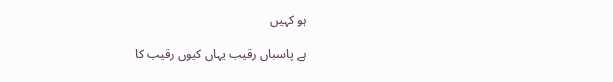ہو کہیں

ہے پاسباں رقیب یہاں کیوں رقیب کا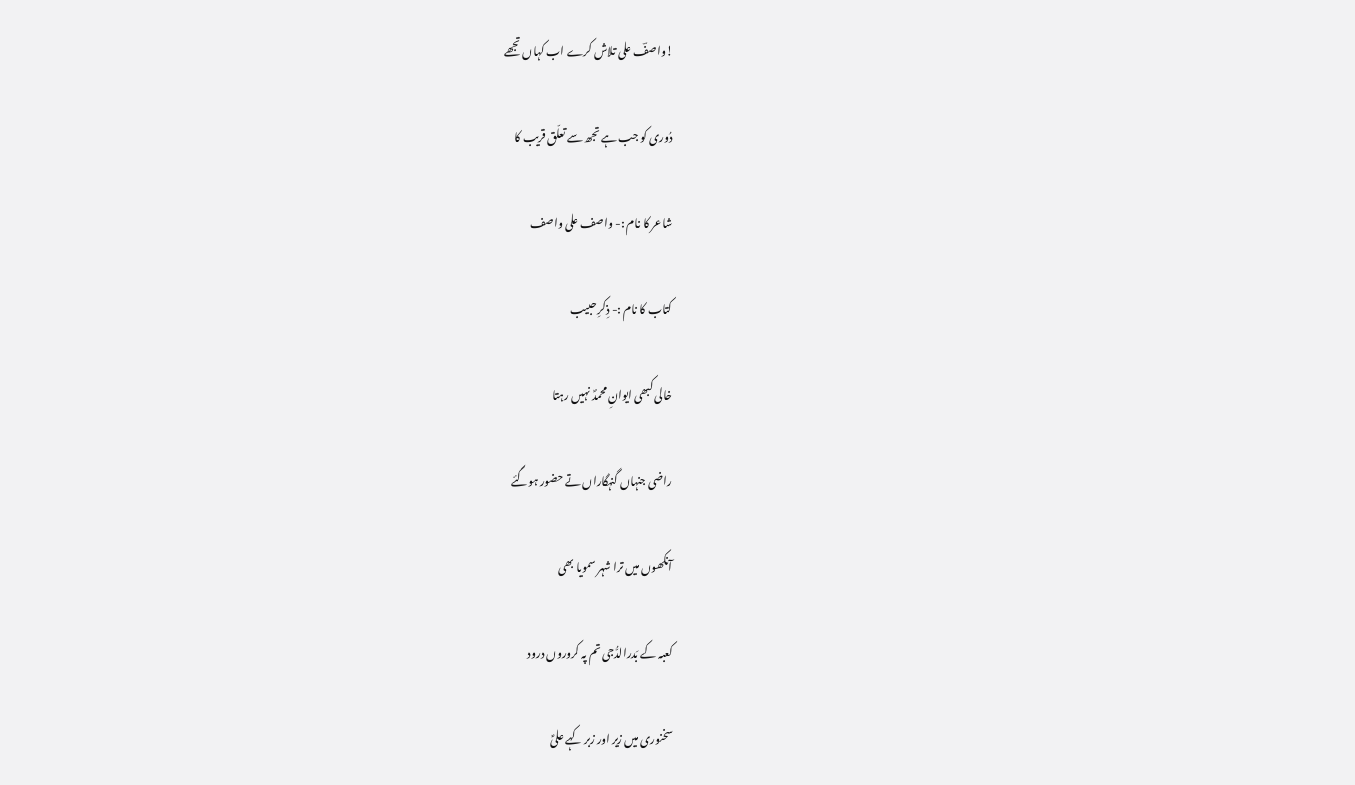!واصفؔ علی تلاش کرے اب کہاں تجھے

دُوری کو جب ہے تجھ سے تعلّق قریب کا

شاعر کا نام :- واصف علی واصف

کتاب کا نام :- ذِکرِ حبیب

خالی کبھی ایوانِ محمدؐ نہیں رہتا

راضی جنہاں گنہگاراں تے حضور ہوگئے

آنکھوں میں ترا شہر سمویا بھی

کعبہ کے بَدرالدُّجی تم پہ کروروں درود

سخنوری میں زیر اور زبر کہے علیؑ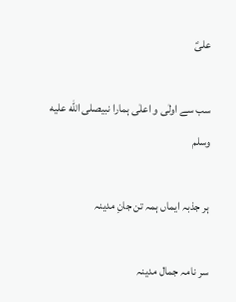علیؑ

سب سے اولٰی و اعلٰی ہمارا نبیصلى الله عليه وسلم

ہر جذبہ ایماں ہمہ تن جانِ مدینہ

سر نامہ جمال مدینہ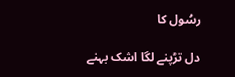رسُول کا

دل تڑپنے لگا اشک بہنے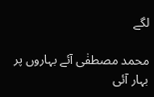لگے

محمد مصطفٰی آئے بہاروں پر بہار آئی